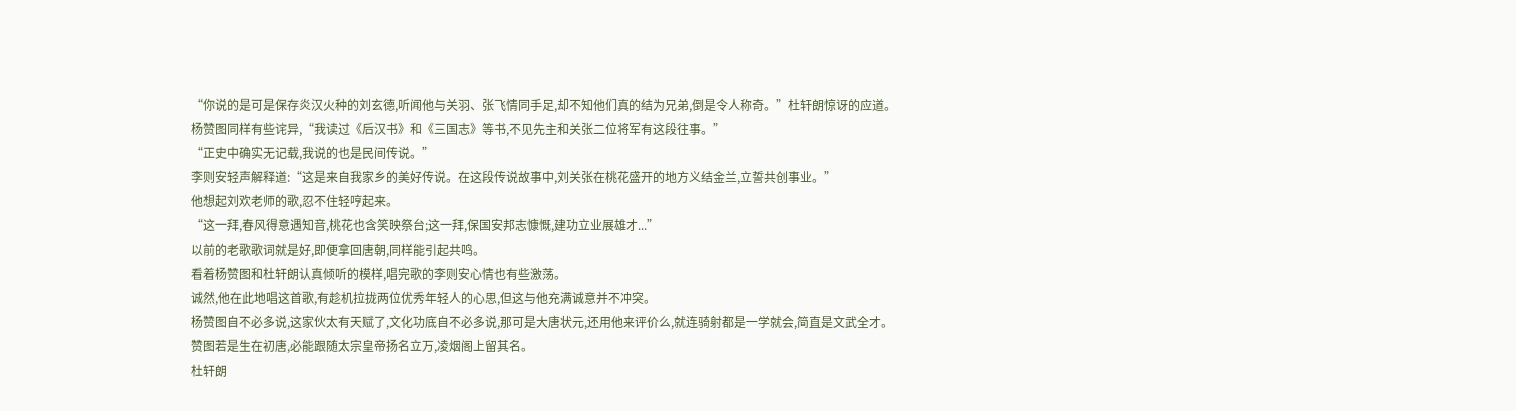“你说的是可是保存炎汉火种的刘玄德,听闻他与关羽、张飞情同手足,却不知他们真的结为兄弟,倒是令人称奇。”杜轩朗惊讶的应道。
杨赞图同样有些诧异,“我读过《后汉书》和《三国志》等书,不见先主和关张二位将军有这段往事。”
“正史中确实无记载,我说的也是民间传说。”
李则安轻声解释道:“这是来自我家乡的美好传说。在这段传说故事中,刘关张在桃花盛开的地方义结金兰,立誓共创事业。”
他想起刘欢老师的歌,忍不住轻哼起来。
“这一拜,春风得意遇知音,桃花也含笑映祭台;这一拜,保国安邦志慷慨,建功立业展雄才...”
以前的老歌歌词就是好,即便拿回唐朝,同样能引起共鸣。
看着杨赞图和杜轩朗认真倾听的模样,唱完歌的李则安心情也有些激荡。
诚然,他在此地唱这首歌,有趁机拉拢两位优秀年轻人的心思,但这与他充满诚意并不冲突。
杨赞图自不必多说,这家伙太有天赋了,文化功底自不必多说,那可是大唐状元,还用他来评价么,就连骑射都是一学就会,简直是文武全才。
赞图若是生在初唐,必能跟随太宗皇帝扬名立万,凌烟阁上留其名。
杜轩朗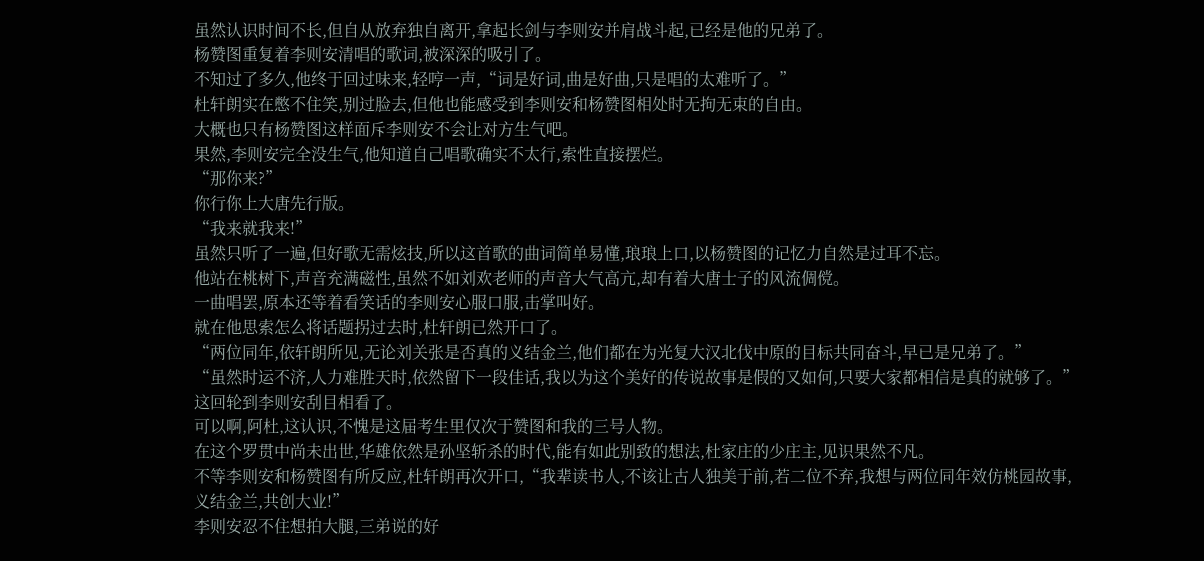虽然认识时间不长,但自从放弃独自离开,拿起长剑与李则安并肩战斗起,已经是他的兄弟了。
杨赞图重复着李则安清唱的歌词,被深深的吸引了。
不知过了多久,他终于回过味来,轻哼一声,“词是好词,曲是好曲,只是唱的太难听了。”
杜轩朗实在憋不住笑,别过脸去,但他也能感受到李则安和杨赞图相处时无拘无束的自由。
大概也只有杨赞图这样面斥李则安不会让对方生气吧。
果然,李则安完全没生气,他知道自己唱歌确实不太行,索性直接摆烂。
“那你来?”
你行你上大唐先行版。
“我来就我来!”
虽然只听了一遍,但好歌无需炫技,所以这首歌的曲词简单易懂,琅琅上口,以杨赞图的记忆力自然是过耳不忘。
他站在桃树下,声音充满磁性,虽然不如刘欢老师的声音大气高亢,却有着大唐士子的风流倜傥。
一曲唱罢,原本还等着看笑话的李则安心服口服,击掌叫好。
就在他思索怎么将话题拐过去时,杜轩朗已然开口了。
“两位同年,依轩朗所见,无论刘关张是否真的义结金兰,他们都在为光复大汉北伐中原的目标共同奋斗,早已是兄弟了。”
“虽然时运不济,人力难胜天时,依然留下一段佳话,我以为这个美好的传说故事是假的又如何,只要大家都相信是真的就够了。”
这回轮到李则安刮目相看了。
可以啊,阿杜,这认识,不愧是这届考生里仅次于赞图和我的三号人物。
在这个罗贯中尚未出世,华雄依然是孙坚斩杀的时代,能有如此别致的想法,杜家庄的少庄主,见识果然不凡。
不等李则安和杨赞图有所反应,杜轩朗再次开口,“我辈读书人,不该让古人独美于前,若二位不弃,我想与两位同年效仿桃园故事,义结金兰,共创大业!”
李则安忍不住想拍大腿,三弟说的好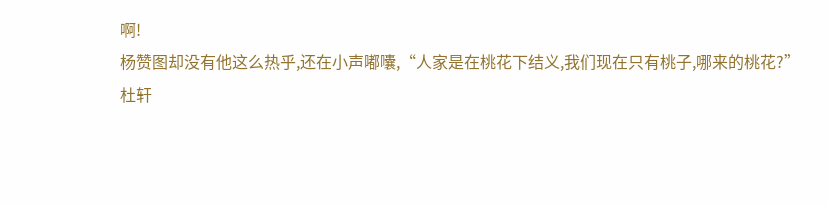啊!
杨赞图却没有他这么热乎,还在小声嘟囔,“人家是在桃花下结义,我们现在只有桃子,哪来的桃花?”
杜轩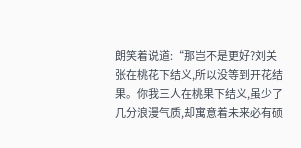朗笑着说道:“那岂不是更好?刘关张在桃花下结义,所以没等到开花结果。你我三人在桃果下结义,虽少了几分浪漫气质,却寓意着未来必有硕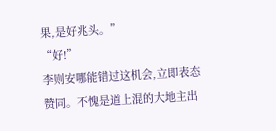果,是好兆头。”
“好!”
李则安哪能错过这机会,立即表态赞同。不愧是道上混的大地主出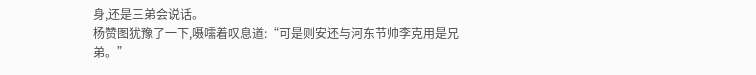身,还是三弟会说话。
杨赞图犹豫了一下,嗫嚅着叹息道:“可是则安还与河东节帅李克用是兄弟。”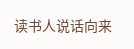读书人说话向来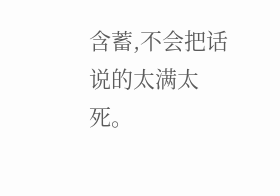含蓄,不会把话说的太满太死。